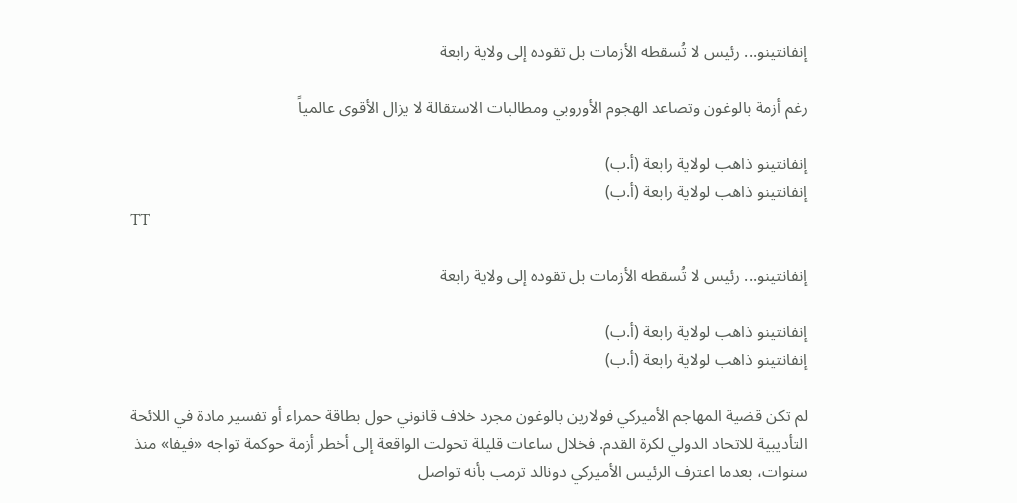إنفانتينو... رئيس لا تُسقطه الأزمات بل تقوده إلى ولاية رابعة

رغم أزمة بالوغون وتصاعد الهجوم الأوروبي ومطالبات الاستقالة لا يزال الأقوى عالمياً

إنفانتينو ذاهب لولاية رابعة (أ.ب)
إنفانتينو ذاهب لولاية رابعة (أ.ب)
TT

إنفانتينو... رئيس لا تُسقطه الأزمات بل تقوده إلى ولاية رابعة

إنفانتينو ذاهب لولاية رابعة (أ.ب)
إنفانتينو ذاهب لولاية رابعة (أ.ب)

لم تكن قضية المهاجم الأميركي فولارين بالوغون مجرد خلاف قانوني حول بطاقة حمراء أو تفسير مادة في اللائحة التأديبية للاتحاد الدولي لكرة القدم. فخلال ساعات قليلة تحولت الواقعة إلى أخطر أزمة حوكمة تواجه «فيفا» منذ سنوات، بعدما اعترف الرئيس الأميركي دونالد ترمب بأنه تواصل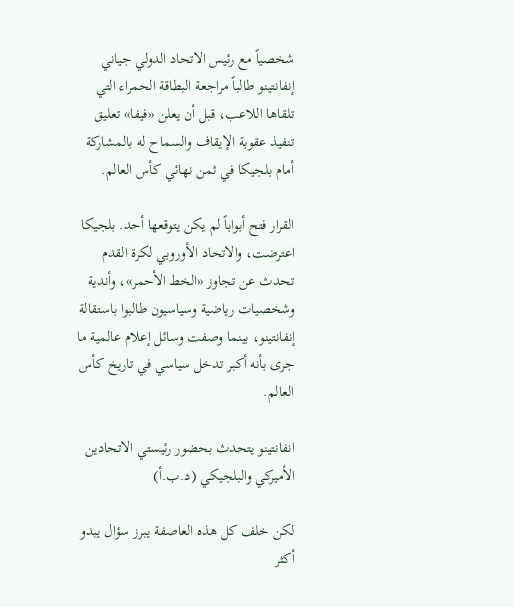شخصياً مع رئيس الاتحاد الدولي جياني إنفانتينو طالباً مراجعة البطاقة الحمراء التي تلقاها اللاعب، قبل أن يعلن «فيفا» تعليق تنفيذ عقوبة الإيقاف والسماح له بالمشاركة أمام بلجيكا في ثمن نهائي كأس العالم.

القرار فتح أبواباً لم يكن يتوقعها أحد. بلجيكا اعترضت، والاتحاد الأوروبي لكرة القدم تحدث عن تجاوز «الخط الأحمر»، وأندية وشخصيات رياضية وسياسيون طالبوا باستقالة إنفانتينو، بينما وصفت وسائل إعلام عالمية ما جرى بأنه أكبر تدخل سياسي في تاريخ كأس العالم.

انفانتينو يتحدث بحضور رئيستي الاتحادين الأميركي والبلجيكي (د.ب.أ)

لكن خلف كل هذه العاصفة يبرز سؤال يبدو أكثر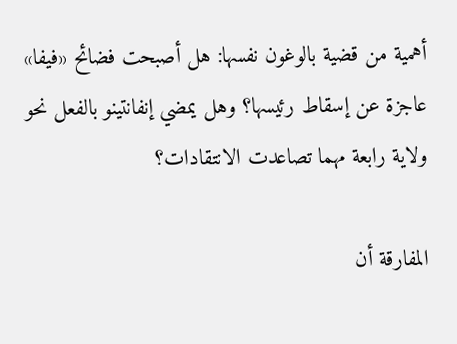أهمية من قضية بالوغون نفسها: هل أصبحت فضائح «فيفا» عاجزة عن إسقاط رئيسها؟ وهل يمضي إنفانتينو بالفعل نحو ولاية رابعة مهما تصاعدت الانتقادات؟

المفارقة أن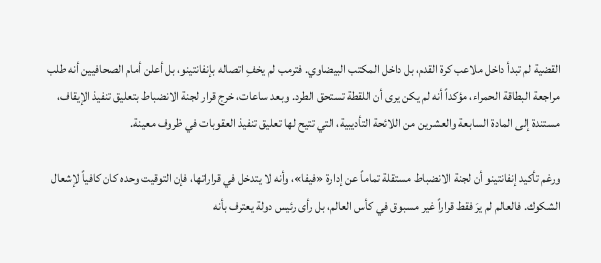القضية لم تبدأ داخل ملاعب كرة القدم، بل داخل المكتب البيضاوي. فترمب لم يخفِ اتصاله بإنفانتينو، بل أعلن أمام الصحافيين أنه طلب مراجعة البطاقة الحمراء، مؤكداً أنه لم يكن يرى أن اللقطة تستحق الطرد. وبعد ساعات، خرج قرار لجنة الانضباط بتعليق تنفيذ الإيقاف، مستندة إلى المادة السابعة والعشرين من اللائحة التأديبية، التي تتيح لها تعليق تنفيذ العقوبات في ظروف معينة.

ورغم تأكيد إنفانتينو أن لجنة الانضباط مستقلة تماماً عن إدارة «فيفا»، وأنه لا يتدخل في قراراتها، فإن التوقيت وحده كان كافياً لإشعال الشكوك. فالعالم لم يرَ فقط قراراً غير مسبوق في كأس العالم، بل رأى رئيس دولة يعترف بأنه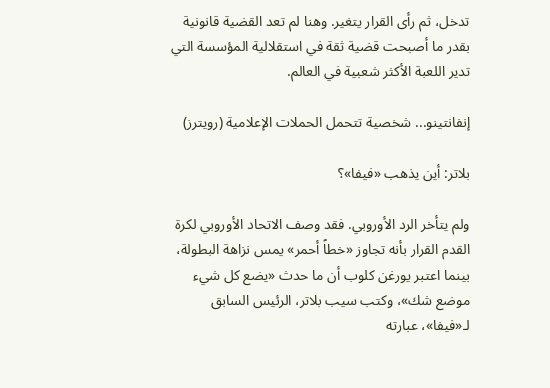تدخل، ثم رأى القرار يتغير. وهنا لم تعد القضية قانونية بقدر ما أصبحت قضية ثقة في استقلالية المؤسسة التي تدير اللعبة الأكثر شعبية في العالم.

إنفانتينو... شخصية تتحمل الحملات الإعلامية (رويترز)

بلاتر: أين يذهب «فيفا»؟

ولم يتأخر الرد الأوروبي. فقد وصف الاتحاد الأوروبي لكرة القدم القرار بأنه تجاوز «خطاً أحمر» يمس نزاهة البطولة، بينما اعتبر يورغن كلوب أن ما حدث «يضع كل شيء موضع شك»، وكتب سيب بلاتر، الرئيس السابق لـ«فيفا»، عبارته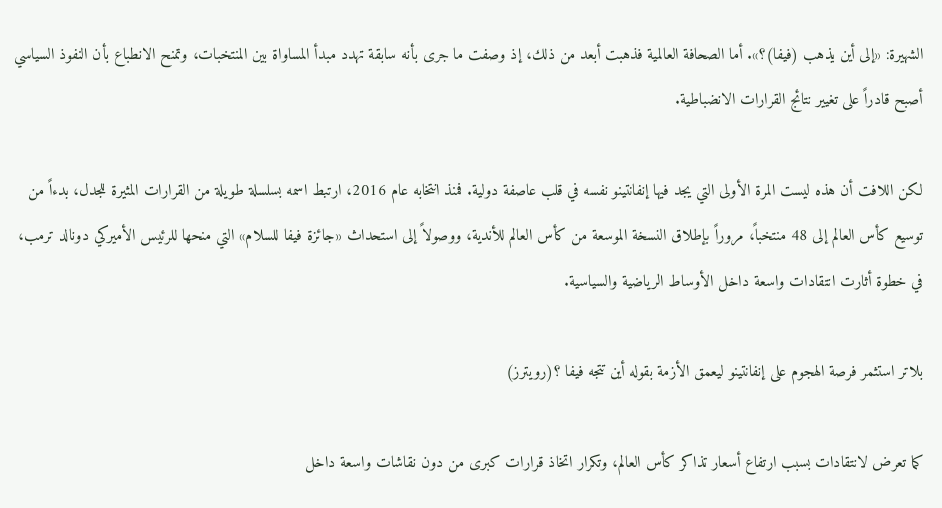الشهيرة: «إلى أين يذهب (فيفا)؟». أما الصحافة العالمية فذهبت أبعد من ذلك، إذ وصفت ما جرى بأنه سابقة تهدد مبدأ المساواة بين المنتخبات، وتمنح الانطباع بأن النفوذ السياسي أصبح قادراً على تغيير نتائج القرارات الانضباطية.

لكن اللافت أن هذه ليست المرة الأولى التي يجد فيها إنفانتينو نفسه في قلب عاصفة دولية. فمنذ انتخابه عام 2016، ارتبط اسمه بسلسلة طويلة من القرارات المثيرة للجدل، بدءاً من توسيع كأس العالم إلى 48 منتخباً، مروراً بإطلاق النسخة الموسعة من كأس العالم للأندية، ووصولاً إلى استحداث «جائزة فيفا للسلام» التي منحها للرئيس الأميركي دونالد ترمب، في خطوة أثارت انتقادات واسعة داخل الأوساط الرياضية والسياسية.

بلاتر استثمر فرصة الهجوم على إنفانتينو ليعمق الأزمة بقوله أين تتجه فيفا ؟(رويترز)

كما تعرض لانتقادات بسبب ارتفاع أسعار تذاكر كأس العالم، وتكرار اتخاذ قرارات كبرى من دون نقاشات واسعة داخل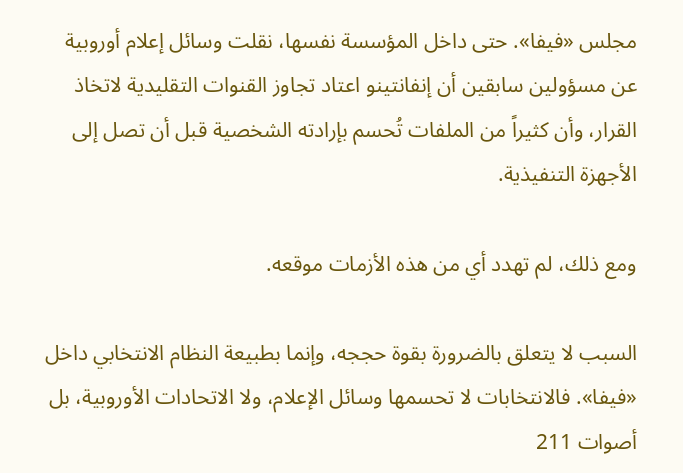مجلس «فيفا». حتى داخل المؤسسة نفسها، نقلت وسائل إعلام أوروبية عن مسؤولين سابقين أن إنفانتينو اعتاد تجاوز القنوات التقليدية لاتخاذ القرار، وأن كثيراً من الملفات تُحسم بإرادته الشخصية قبل أن تصل إلى الأجهزة التنفيذية.

ومع ذلك، لم تهدد أي من هذه الأزمات موقعه.

السبب لا يتعلق بالضرورة بقوة حججه، وإنما بطبيعة النظام الانتخابي داخل «فيفا». فالانتخابات لا تحسمها وسائل الإعلام، ولا الاتحادات الأوروبية، بل أصوات 211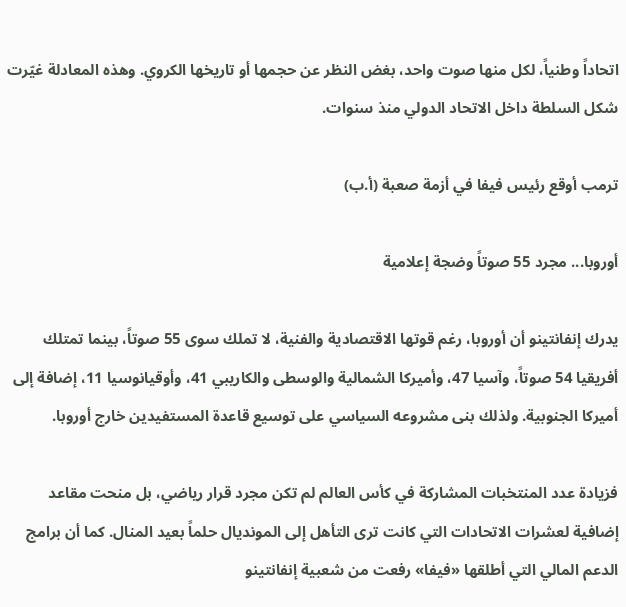اتحاداً وطنياً، لكل منها صوت واحد، بغض النظر عن حجمها أو تاريخها الكروي. وهذه المعادلة غيّرت شكل السلطة داخل الاتحاد الدولي منذ سنوات.

ترمب أوقع رئيس فيفا في أزمة صعبة (أ.ب)

أوروبا... مجرد 55 صوتاً وضجة إعلامية

يدرك إنفانتينو أن أوروبا، رغم قوتها الاقتصادية والفنية، لا تملك سوى 55 صوتاً، بينما تمتلك أفريقيا 54 صوتاً، وآسيا 47، وأميركا الشمالية والوسطى والكاريبي 41، وأوقيانوسيا 11، إضافة إلى أميركا الجنوبية. ولذلك بنى مشروعه السياسي على توسيع قاعدة المستفيدين خارج أوروبا.

فزيادة عدد المنتخبات المشاركة في كأس العالم لم تكن مجرد قرار رياضي، بل منحت مقاعد إضافية لعشرات الاتحادات التي كانت ترى التأهل إلى المونديال حلماً بعيد المنال. كما أن برامج الدعم المالي التي أطلقها «فيفا» رفعت من شعبية إنفانتينو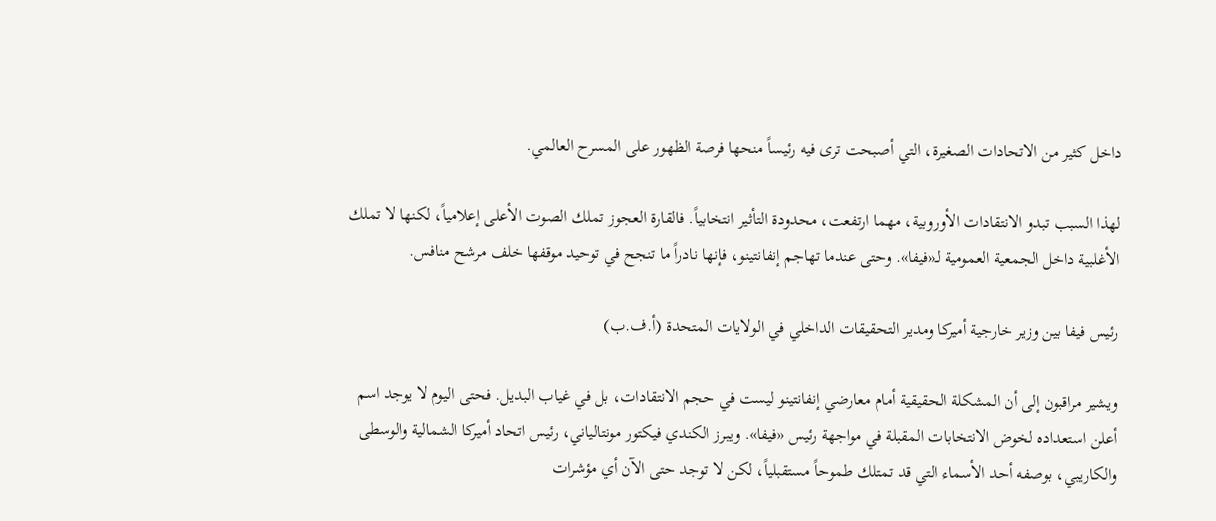داخل كثير من الاتحادات الصغيرة، التي أصبحت ترى فيه رئيساً منحها فرصة الظهور على المسرح العالمي.

لهذا السبب تبدو الانتقادات الأوروبية، مهما ارتفعت، محدودة التأثير انتخابياً. فالقارة العجوز تملك الصوت الأعلى إعلامياً، لكنها لا تملك الأغلبية داخل الجمعية العمومية لـ«فيفا». وحتى عندما تهاجم إنفانتينو، فإنها نادراً ما تنجح في توحيد موقفها خلف مرشح منافس.

رئيس فيفا بين وزير خارجية أميركا ومدير التحقيقات الداخلي في الولايات المتحدة (أ.ف.ب)

ويشير مراقبون إلى أن المشكلة الحقيقية أمام معارضي إنفانتينو ليست في حجم الانتقادات، بل في غياب البديل. فحتى اليوم لا يوجد اسم أعلن استعداده لخوض الانتخابات المقبلة في مواجهة رئيس «فيفا». ويبرز الكندي فيكتور مونتالياني، رئيس اتحاد أميركا الشمالية والوسطى والكاريبي، بوصفه أحد الأسماء التي قد تمتلك طموحاً مستقبلياً، لكن لا توجد حتى الآن أي مؤشرات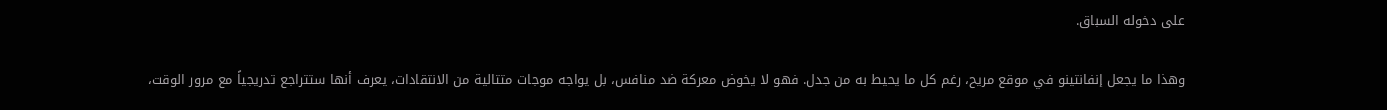على دخوله السباق.

وهذا ما يجعل إنفانتينو في موقع مريح، رغم كل ما يحيط به من جدل. فهو لا يخوض معركة ضد منافس، بل يواجه موجات متتالية من الانتقادات، يعرف أنها ستتراجع تدريجياً مع مرور الوقت،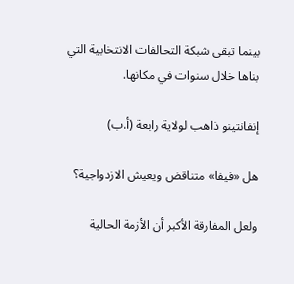بينما تبقى شبكة التحالفات الانتخابية التي بناها خلال سنوات في مكانها.

إنفانتينو ذاهب لولاية رابعة (أ.ب)

هل «فيفا» متناقض ويعيش الازدواجية؟

ولعل المفارقة الأكبر أن الأزمة الحالية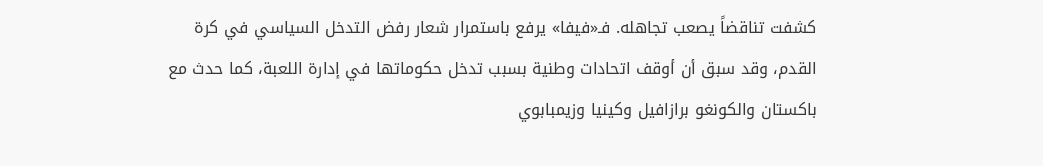كشفت تناقضاً يصعب تجاهله. فـ«فيفا» يرفع باستمرار شعار رفض التدخل السياسي في كرة القدم، وقد سبق أن أوقف اتحادات وطنية بسبب تدخل حكوماتها في إدارة اللعبة، كما حدث مع باكستان والكونغو برازافيل وكينيا وزيمبابوي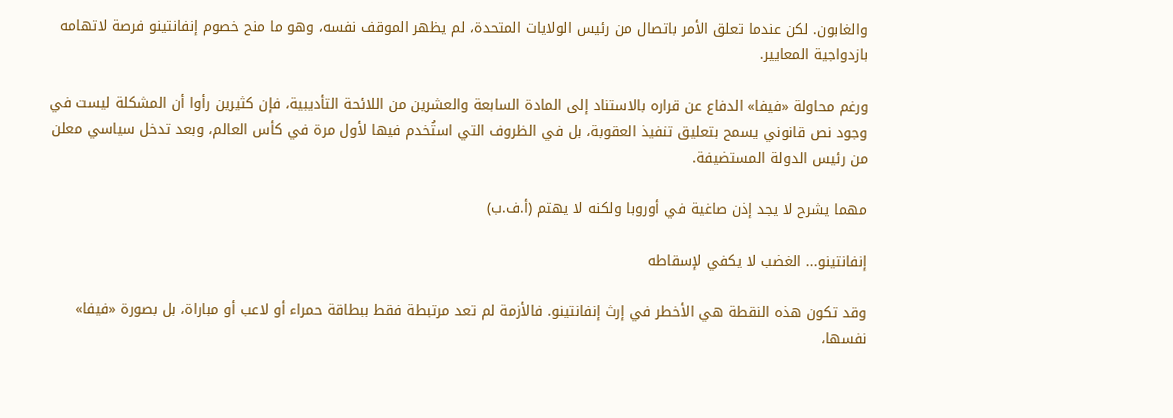والغابون. لكن عندما تعلق الأمر باتصال من رئيس الولايات المتحدة، لم يظهر الموقف نفسه، وهو ما منح خصوم إنفانتينو فرصة لاتهامه بازدواجية المعايير.

ورغم محاولة «فيفا» الدفاع عن قراره بالاستناد إلى المادة السابعة والعشرين من اللائحة التأديبية، فإن كثيرين رأوا أن المشكلة ليست في وجود نص قانوني يسمح بتعليق تنفيذ العقوبة، بل في الظروف التي استُخدم فيها لأول مرة في كأس العالم، وبعد تدخل سياسي معلن من رئيس الدولة المستضيفة.

مهما يشرح لا يجد إذن صاغية في أوروبا ولكنه لا يهتم (أ.ف.ب)

إنفانتينو... الغضب لا يكفي لإسقاطه

وقد تكون هذه النقطة هي الأخطر في إرث إنفانتينو. فالأزمة لم تعد مرتبطة فقط ببطاقة حمراء أو لاعب أو مباراة، بل بصورة «فيفا» نفسها،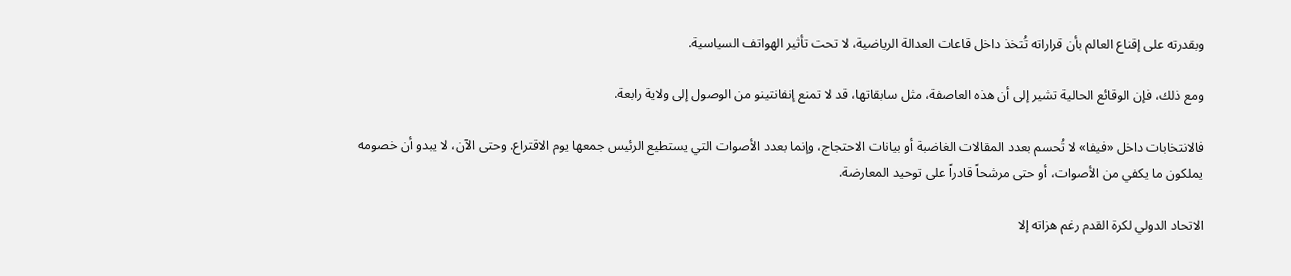وبقدرته على إقناع العالم بأن قراراته تُتخذ داخل قاعات العدالة الرياضية، لا تحت تأثير الهواتف السياسية.

ومع ذلك، فإن الوقائع الحالية تشير إلى أن هذه العاصفة، مثل سابقاتها، قد لا تمنع إنفانتينو من الوصول إلى ولاية رابعة.

فالانتخابات داخل «فيفا» لا تُحسم بعدد المقالات الغاضبة أو بيانات الاحتجاج، وإنما بعدد الأصوات التي يستطيع الرئيس جمعها يوم الاقتراع. وحتى الآن، لا يبدو أن خصومه يملكون ما يكفي من الأصوات، أو حتى مرشحاً قادراً على توحيد المعارضة.

الاتحاد الدولي لكرة القدم رغم هزاته إلا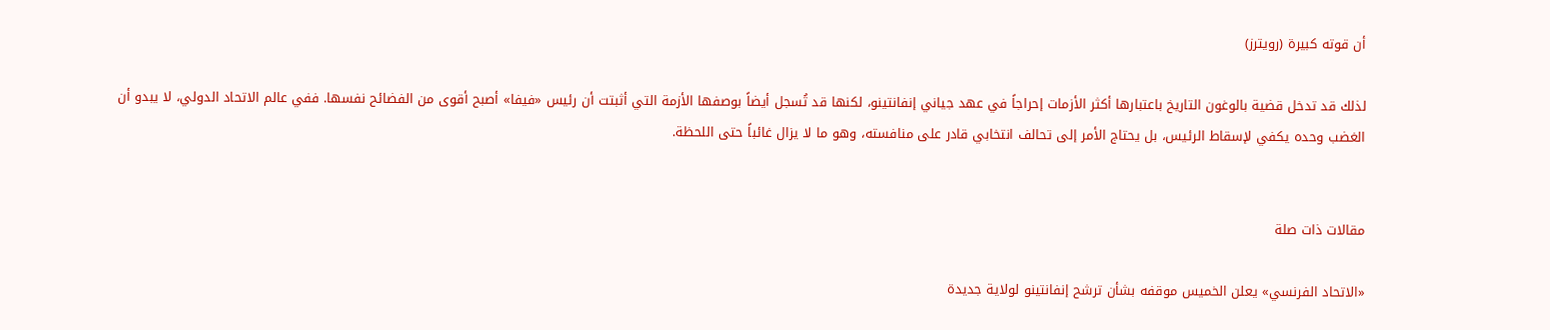أن قوته كبيرة (رويترز)

لذلك قد تدخل قضية بالوغون التاريخ باعتبارها أكثر الأزمات إحراجاً في عهد جياني إنفانتينو، لكنها قد تُسجل أيضاً بوصفها الأزمة التي أثبتت أن رئيس «فيفا» أصبح أقوى من الفضائح نفسها. ففي عالم الاتحاد الدولي، لا يبدو أن الغضب وحده يكفي لإسقاط الرئيس، بل يحتاج الأمر إلى تحالف انتخابي قادر على منافسته، وهو ما لا يزال غائباً حتى اللحظة.


مقالات ذات صلة

«الاتحاد الفرنسي» يعلن الخميس موقفه بشأن ترشح إنفانتينو لولاية جديدة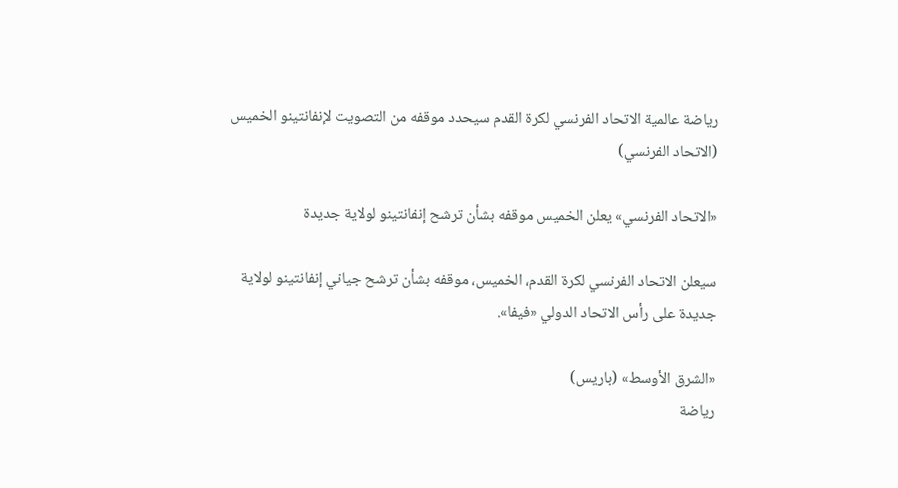رياضة عالمية الاتحاد الفرنسي لكرة القدم سيحدد موقفه من التصويت لإنفانتينو الخميس (الاتحاد الفرنسي)

«الاتحاد الفرنسي» يعلن الخميس موقفه بشأن ترشح إنفانتينو لولاية جديدة

سيعلن الاتحاد الفرنسي لكرة القدم، الخميس، موقفه بشأن ترشح جياني إنفانتينو لولاية جديدة على رأس الاتحاد الدولي «فيفا».

«الشرق الأوسط» (باريس)
رياضة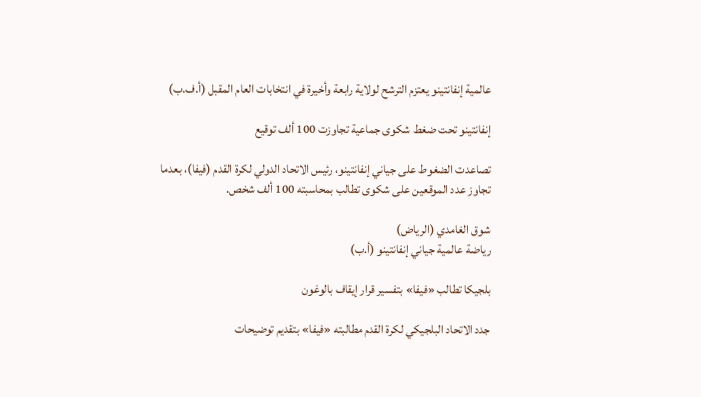عالمية إنفانتينو يعتزم الترشح لولاية رابعة وأخيرة في انتخابات العام المقبل (أ.ف.ب)

إنفانتينو تحت ضغط شكوى جماعية تجاوزت 100 ألف توقيع

تصاعدت الضغوط على جياني إنفانتينو، رئيس الاتحاد الدولي لكرة القدم (فيفا)، بعدما تجاوز عدد الموقعين على شكوى تطالب بمحاسبته 100 ألف شخص.

شوق الغامدي (الرياض)
رياضة عالمية جياني إنفانتينو (أ.ب)

بلجيكا تطالب «فيفا» بتفسير قرار إيقاف بالوغون

جدد الاتحاد البلجيكي لكرة القدم مطالبته «فيفا» بتقديم توضيحات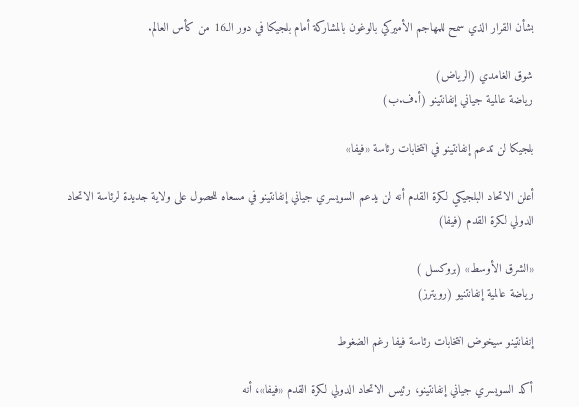بشأن القرار الذي سمح للمهاجم الأميركي بالوغون بالمشاركة أمام بلجيكا في دور الـ16 من كأس العالم.

شوق الغامدي (الرياض)
رياضة عالمية جياني إنفانتينو (أ.ف.ب)

بلجيكا لن تدعم إنفانتينو في انتخابات رئاسة «فيفا»

أعلن الاتحاد البلجيكي لكرة القدم أنه لن يدعم السويسري جياني إنفانتينو في مسعاه للحصول على ولاية جديدة لرئاسة الاتحاد الدولي لكرة القدم (فيفا)

«الشرق الأوسط» (بروكسل )
رياضة عالمية إنفانتنيو (رويترز)

إنفانتينو سيخوض انتخابات رئاسة فيفا رغم الضغوط

أكد السويسري جياني إنفانتينو، رئيس الاتحاد الدولي لكرة القدم «فيفا»، أنه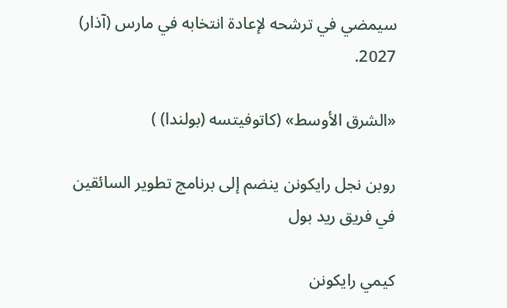سيمضي في ترشحه لإعادة انتخابه في مارس (آذار) 2027.

«الشرق الأوسط» (كاتوفيتسه (بولندا) )

روبن نجل رايكونن ينضم إلى برنامج تطوير السائقين في فريق ريد بول

كيمي رايكونن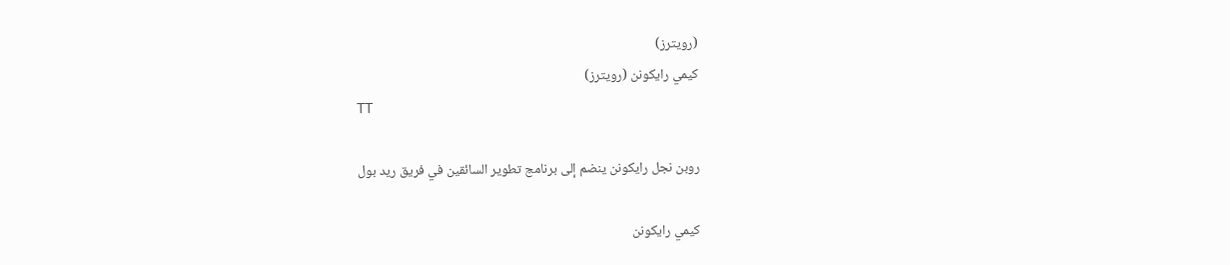(رويترز)
كيمي رايكونن (رويترز)
TT

روبن نجل رايكونن ينضم إلى برنامج تطوير السائقين في فريق ريد بول

كيمي رايكونن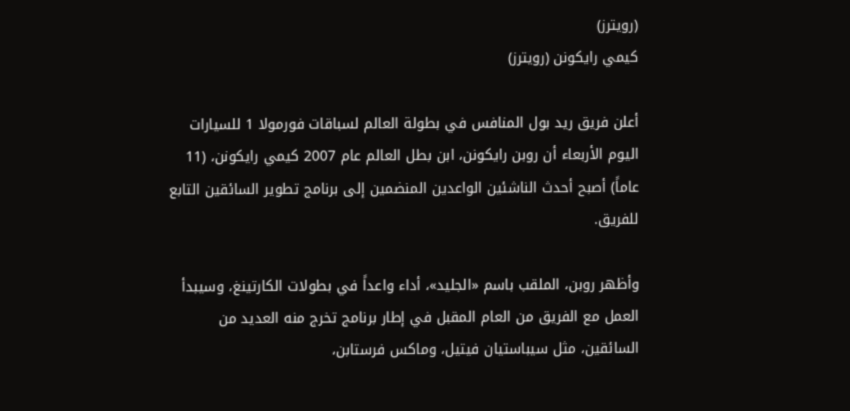(رويترز)
كيمي رايكونن (رويترز)

أعلن فريق ريد بول المنافس في بطولة العالم لسباقات فورمولا 1 للسيارات اليوم الأربعاء أن روبن رايكونن، ابن بطل العالم عام 2007 كيمي رايكونن، (11 عاماً) أصبح أحدث الناشئين الواعدين المنضمين إلى برنامج تطوير السائقين التابع للفريق.

وأظهر روبن، الملقب باسم «الجليد»، أداء واعداً في بطولات الكارتينغ، وسيبدأ العمل مع الفريق من العام المقبل في إطار برنامج تخرج منه العديد من السائقين، مثل سيباستيان فيتيل، وماكس فرستابن،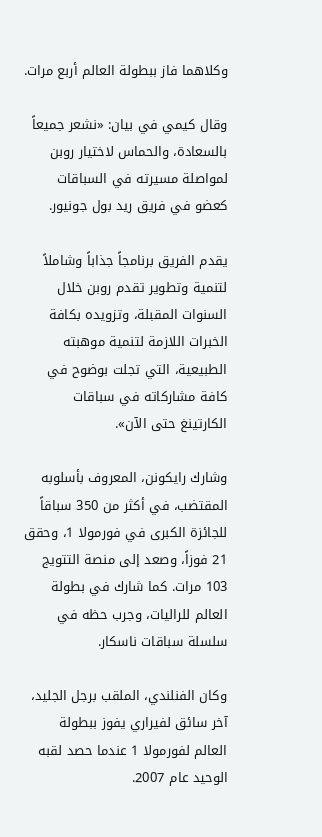وكلاهما فاز ببطولة العالم أربع مرات.

وقال كيمي في بيان: «نشعر جميعاً بالسعادة، والحماس لاختيار روبن لمواصلة مسيرته في السباقات كعضو في فريق ريد بول جونيور.

يقدم الفريق برنامجاً جذاباً وشاملاً لتنمية وتطوير تقدم روبن خلال السنوات المقبلة، وتزويده بكافة الخبرات اللازمة لتنمية موهبته الطبيعية، التي تجلت بوضوح في كافة مشاركاته في سباقات الكارتينغ حتى الآن».

وشارك رايكونن، المعروف بأسلوبه المقتضب، في أكثر من 350 سباقاً للجائزة الكبرى في فورمولا 1، وحقق 21 فوزاً، وصعد إلى منصة التتويج 103 مرات. كما شارك في بطولة العالم للراليات، وجرب حظه في سلسلة سباقات ناسكار.

وكان الفنلندي، الملقب برجل الجليد، آخر سائق لفيراري يفوز ببطولة العالم لفورمولا 1 عندما حصد لقبه الوحيد عام 2007.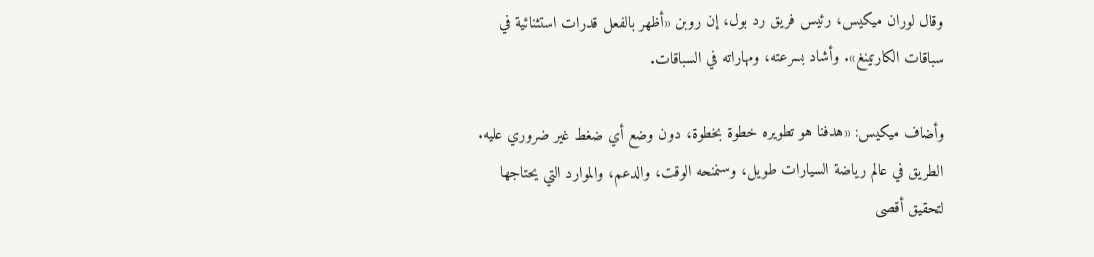وقال لوران ميكيس، رئيس فريق رد بول، إن روبن «أظهر بالفعل قدرات استثنائية في سباقات الكارتينغ». وأشاد بسرعته، ومهاراته في السباقات.

وأضاف ميكيس: «هدفنا هو تطويره خطوة بخطوة، دون وضع أي ضغط غير ضروري عليه. الطريق في عالم رياضة السيارات طويل، وسنمنحه الوقت، والدعم، والموارد التي يحتاجها لتحقيق أقصى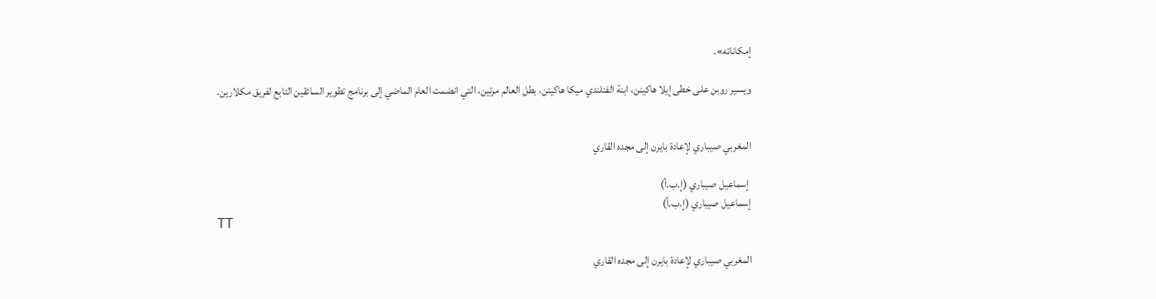إمكاناته».

ويسير روبن على خطى إيلا هاكينن، ابنة الفنلندي ميكا هاكينن، بطل العالم مرتين، التي انضمت العام الماضي إلى برنامج تطوير السائقين التابع لفريق مكلارين.


المغربي صيباري لإعادة بايرن إلى مجده القاري

 إسماعيل صيباري (إ.ب.أ)
إسماعيل صيباري (إ.ب.أ)
TT

المغربي صيباري لإعادة بايرن إلى مجده القاري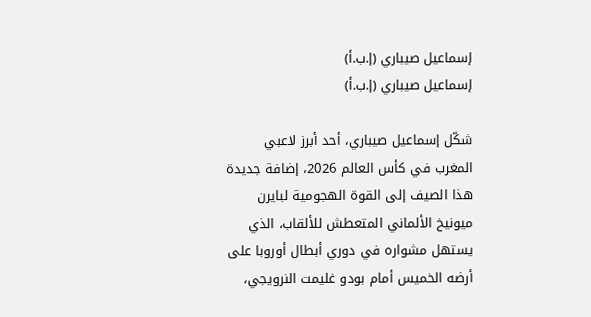إسماعيل صيباري (إ.ب.أ)
إسماعيل صيباري (إ.ب.أ)

شكّل إسماعيل صيباري، أحد أبرز لاعبي المغرب في كأس العالم 2026، إضافة جديدة هذا الصيف إلى القوة الهجومية لبايرن ميونيخ الألماني المتعطش للألقاب، الذي يستهل مشواره في دوري أبطال أوروبا على أرضه الخميس أمام بودو غليمت النرويجي،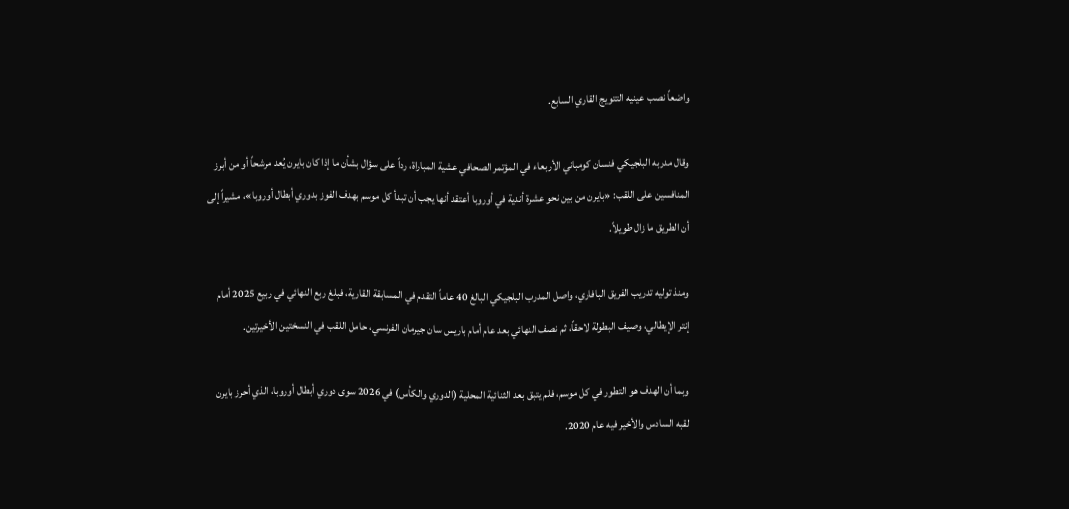واضعاً نصب عينيه التتويج القاري السابع.

وقال مدربه البلجيكي فنسان كومباني الأربعاء في المؤتمر الصحافي عشية المباراة، رداً على سؤال بشأن ما إذا كان بايرن يُعد مرشحاً أو من أبرز المنافسين على اللقب: «بايرن من بين نحو عشرة أندية في أوروبا أعتقد أنها يجب أن تبدأ كل موسم بهدف الفوز بدوري أبطال أوروبا»، مشيراً إلى أن الطريق ما زال طويلاً.

ومنذ توليه تدريب الفريق البافاري، واصل المدرب البلجيكي البالغ 40 عاماً التقدم في المسابقة القارية، فبلغ ربع النهائي في ربيع 2025 أمام إنتر الإيطالي، وصيف البطولة لاحقاً، ثم نصف النهائي بعد عام أمام باريس سان جيرمان الفرنسي، حامل اللقب في النسختين الأخيرتين.

وبما أن الهدف هو التطور في كل موسم، فلم يتبق بعد الثنائية المحلية (الدوري والكأس) في 2026 سوى دوري أبطال أوروبا، الذي أحرز بايرن لقبه السادس والأخير فيه عام 2020.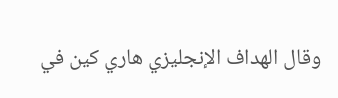وقال الهداف الإنجليزي هاري كين في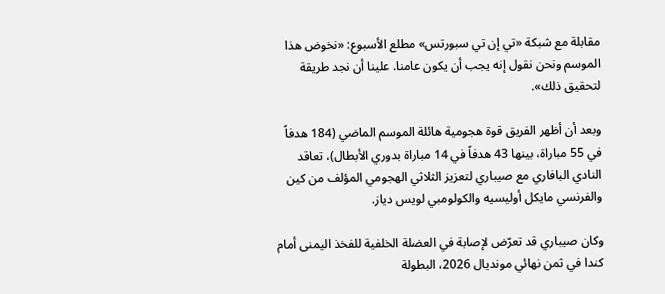مقابلة مع شبكة «تي إن تي سبورتس» مطلع الأسبوع: «نخوض هذا الموسم ونحن نقول إنه يجب أن يكون عامنا. علينا أن نجد طريقة لتحقيق ذلك».

وبعد أن أظهر الفريق قوة هجومية هائلة الموسم الماضي (184 هدفاً في 55 مباراة، بينها 43 هدفاً في 14 مباراة بدوري الأبطال)، تعاقد النادي البافاري مع صيباري لتعزيز الثلاثي الهجومي المؤلف من كين والفرنسي مايكل أوليسيه والكولومبي لويس دياز.

وكان صيباري قد تعرّض لإصابة في العضلة الخلفية للفخذ اليمنى أمام كندا في ثمن نهائي مونديال 2026، البطولة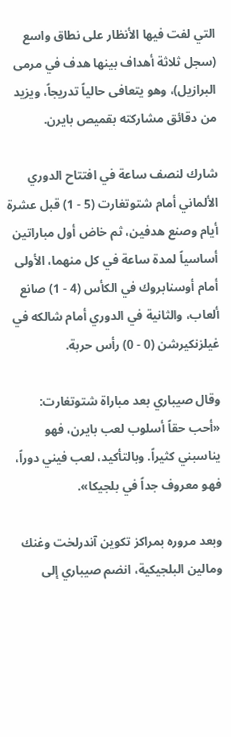التي لفت فيها الأنظار على نطاق واسع (سجل ثلاثة أهداف بينها هدف في مرمى البرازيل)، وهو يتعافى حالياً تدريجاً، ويزيد من دقائق مشاركته بقميص بايرن.

شارك لنصف ساعة في افتتاح الدوري الألماني أمام شتوتغارت (5 - 1) قبل عشرة أيام وصنع هدفين، ثم خاض أول مباراتين أساسياً لمدة ساعة في كل منهما، الأولى أمام أوسنابروك في الكأس (4 - 1) صانع ألعاب، والثانية في الدوري أمام شالكه في غيلزنكيرشن (0 - 0) رأس حربة.

وقال صيباري بعد مباراة شتوتغارت: «أحب حقاً أسلوب لعب بايرن، فهو يناسبني كثيراً. وبالتأكيد، لعب فيني دوراً، فهو معروف جداً في بلجيكا».

وبعد مروره بمراكز تكوين آندرلخت وغنك ومالين البلجيكية، انضم صيباري إلى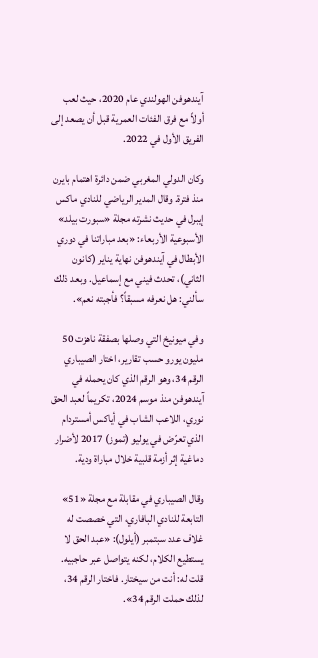آيندهوفن الهولندي عام 2020، حيث لعب أولاً مع فرق الفئات العمرية قبل أن يصعد إلى الفريق الأول في 2022.

وكان الدولي المغربي ضمن دائرة اهتمام بايرن منذ فترة. وقال المدير الرياضي للنادي ماكس إيبرل في حديث نشرته مجلة «سبورت بيلد» الأسبوعية الأربعاء: «بعد مباراتنا في دوري الأبطال في آيندهوفن نهاية يناير (كانون الثاني)، تحدث فيني مع إسماعيل. وبعد ذلك سألني: هل نعرفه مسبقاً؟ فأجبته نعم».

وفي ميونيخ التي وصلها بصفقة ناهزت 50 مليون يورو حسب تقارير، اختار الصيباري الرقم 34، وهو الرقم الذي كان يحمله في آيندهوفن منذ موسم 2024، تكريماً لعبد الحق نوري، اللاعب الشاب في أياكس أمستردام الذي تعرّض في يوليو (تموز) 2017 لأضرار دماغية إثر أزمة قلبية خلال مباراة ودية.

وقال الصيباري في مقابلة مع مجلة «51» التابعة للنادي البافاري، التي خصصت له غلاف عدد سبتمبر (أيلول): «عبد الحق لا يستطيع الكلام، لكنه يتواصل عبر حاجبيه. قلت له: أنت من سيختار. فاختار الرقم 34، لذلك حملت الرقم 34».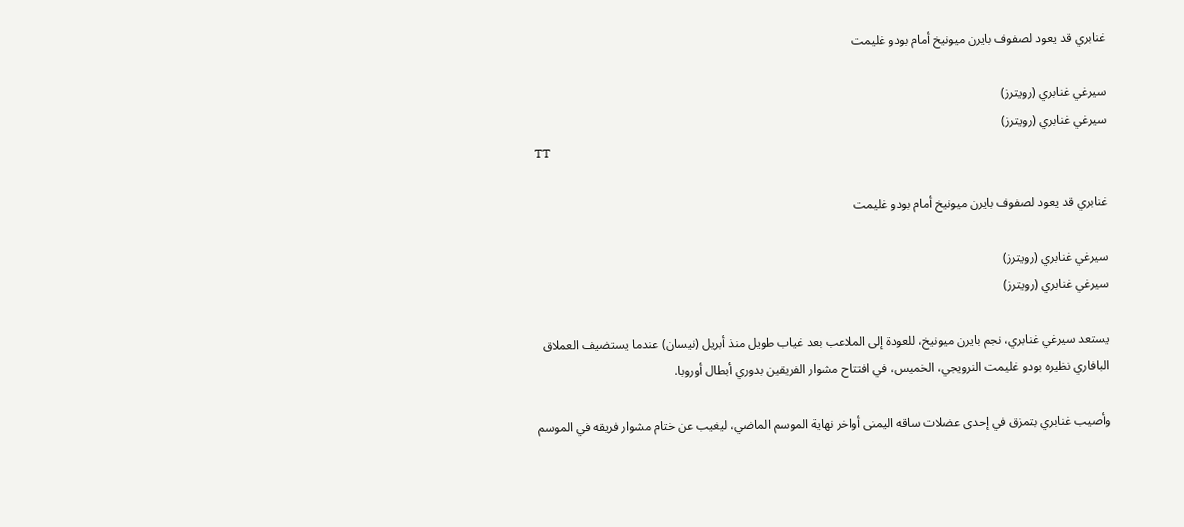غنابري قد يعود لصفوف بايرن ميونيخ أمام بودو غليمت

سيرغي غنابري (رويترز)
سيرغي غنابري (رويترز)
TT

غنابري قد يعود لصفوف بايرن ميونيخ أمام بودو غليمت

سيرغي غنابري (رويترز)
سيرغي غنابري (رويترز)

يستعد سيرغي غنابري، نجم بايرن ميونيخ، للعودة إلى الملاعب بعد غياب طويل منذ أبريل (نيسان) عندما يستضيف العملاق البافاري نظيره بودو غليمت النرويجي، الخميس، في افتتاح مشوار الفريقين بدوري أبطال أوروبا.

وأصيب غنابري بتمزق في إحدى عضلات ساقه اليمنى أواخر نهاية الموسم الماضي، ليغيب عن ختام مشوار فريقه في الموسم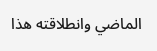الماضي وانطلاقته هذا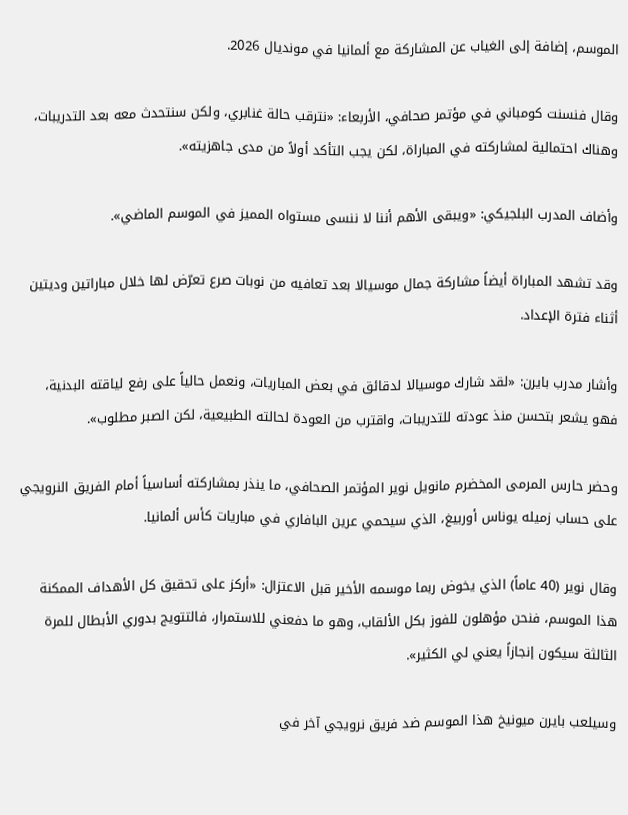الموسم، إضافة إلى الغياب عن المشاركة مع ألمانيا في مونديال 2026.

وقال فنسنت كومباني في مؤتمر صحافي، الأربعاء: «نترقب حالة غنابري، ولكن سنتحدث معه بعد التدريبات، وهناك احتمالية لمشاركته في المباراة، لكن يجب التأكد أولاً من مدى جاهزيته».

وأضاف المدرب البلجيكي: «ويبقى الأهم أننا لا ننسى مستواه المميز في الموسم الماضي».

وقد تشهد المباراة أيضاً مشاركة جمال موسيالا بعد تعافيه من نوبات صرع تعرّض لها خلال مباراتين وديتين أثناء فترة الإعداد.

وأشار مدرب بايرن: «لقد شارك موسيالا لدقائق في بعض المباريات، ونعمل حالياً على رفع لياقته البدنية، فهو يشعر بتحسن منذ عودته للتدريبات، واقترب من العودة لحالته الطبيعية، لكن الصبر مطلوب».

وحضر حارس المرمى المخضرم مانويل نوير المؤتمر الصحافي، ما ينذر بمشاركته أساسياً أمام الفريق النرويجي على حساب زميله يوناس أوربيغ، الذي سيحمي عرين البافاري في مباريات كأس ألمانيا.

وقال نوير (40 عاماً) الذي يخوض ربما موسمه الأخير قبل الاعتزال: «أركز على تحقيق كل الأهداف الممكنة هذا الموسم، فنحن مؤهلون للفوز بكل الألقاب، وهو ما دفعني للاستمرار، فالتتويج بدوري الأبطال للمرة الثالثة سيكون إنجازاً يعني لي الكثير».

وسيلعب بايرن ميونيخ هذا الموسم ضد فريق نرويجي آخر في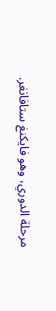مرحلة الدوري، وهو فايكنغ ستافانغر.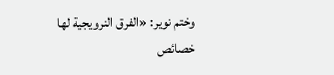وختم نوير: «الفرق النرويجية لها خصائص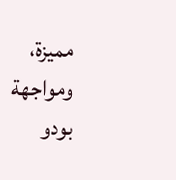مميزة، ومواجهة بودو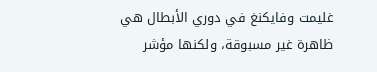غليمت وفايكنغ في دوري الأبطال هي ظاهرة غير مسبوقة، ولكنها مؤشر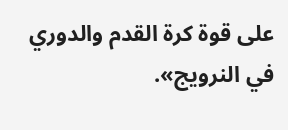على قوة كرة القدم والدوري في النرويج».